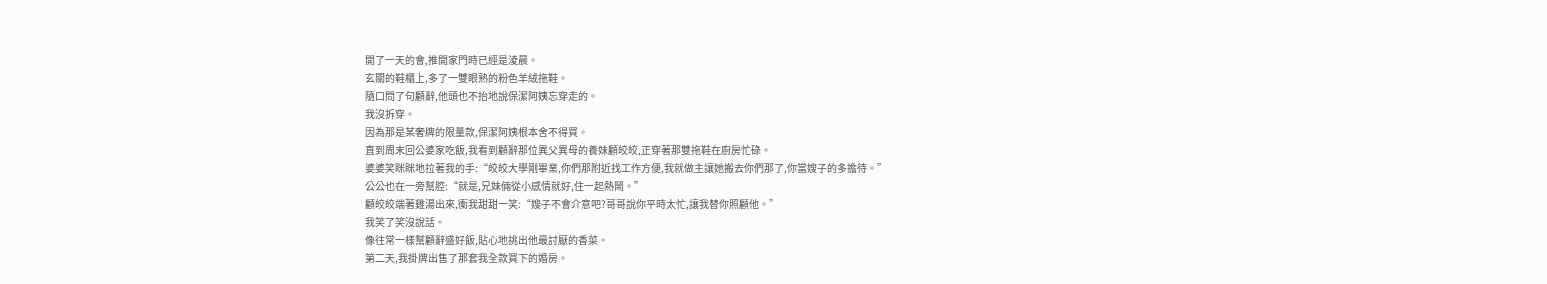開了一天的會,推開家門時已經是淩晨。
玄關的鞋櫃上,多了一雙眼熟的粉色羊絨拖鞋。
隨口問了句顧辭,他頭也不抬地說保潔阿姨忘穿走的。
我沒拆穿。
因為那是某奢牌的限量款,保潔阿姨根本舍不得買。
直到周末回公婆家吃飯,我看到顧辭那位異父異母的養妹顧皎皎,正穿著那雙拖鞋在廚房忙碌。
婆婆笑眯眯地拉著我的手:“皎皎大學剛畢業,你們那附近找工作方便,我就做主讓她搬去你們那了,你當嫂子的多擔待。”
公公也在一旁幫腔:“就是,兄妹倆從小感情就好,住一起熱鬧。”
顧皎皎端著雞湯出來,衝我甜甜一笑:“嫂子不會介意吧?哥哥說你平時太忙,讓我替你照顧他。”
我笑了笑沒說話。
像往常一樣幫顧辭盛好飯,貼心地挑出他最討厭的香菜。
第二天,我掛牌出售了那套我全款買下的婚房。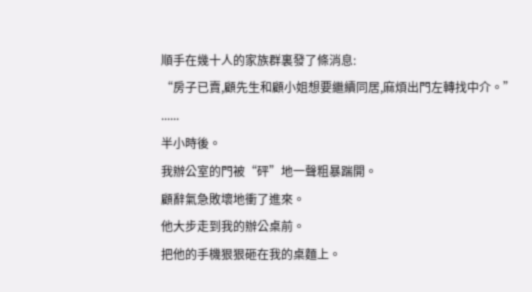順手在幾十人的家族群裏發了條消息:
“房子已賣,顧先生和顧小姐想要繼續同居,麻煩出門左轉找中介。”
......
半小時後。
我辦公室的門被“砰”地一聲粗暴踹開。
顧辭氣急敗壞地衝了進來。
他大步走到我的辦公桌前。
把他的手機狠狠砸在我的桌麵上。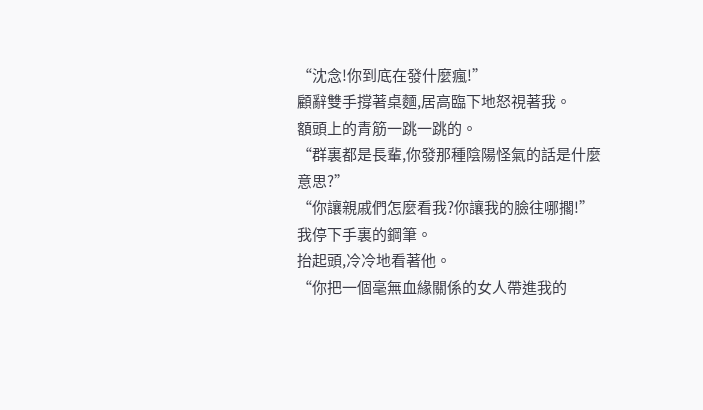“沈念!你到底在發什麼瘋!”
顧辭雙手撐著桌麵,居高臨下地怒視著我。
額頭上的青筋一跳一跳的。
“群裏都是長輩,你發那種陰陽怪氣的話是什麼意思?”
“你讓親戚們怎麼看我?你讓我的臉往哪擱!”
我停下手裏的鋼筆。
抬起頭,冷冷地看著他。
“你把一個毫無血緣關係的女人帶進我的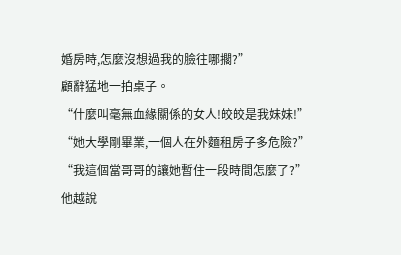婚房時,怎麼沒想過我的臉往哪擱?”
顧辭猛地一拍桌子。
“什麼叫毫無血緣關係的女人!皎皎是我妹妹!”
“她大學剛畢業,一個人在外麵租房子多危險?”
“我這個當哥哥的讓她暫住一段時間怎麼了?”
他越說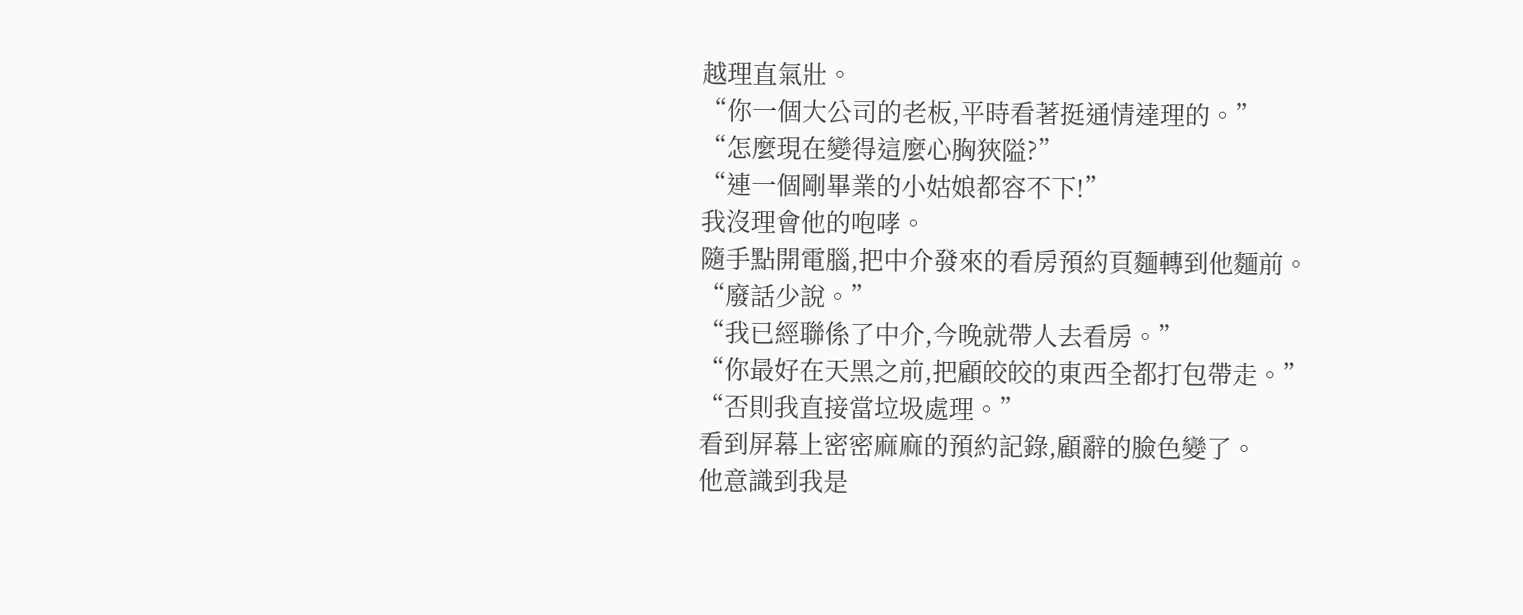越理直氣壯。
“你一個大公司的老板,平時看著挺通情達理的。”
“怎麼現在變得這麼心胸狹隘?”
“連一個剛畢業的小姑娘都容不下!”
我沒理會他的咆哮。
隨手點開電腦,把中介發來的看房預約頁麵轉到他麵前。
“廢話少說。”
“我已經聯係了中介,今晚就帶人去看房。”
“你最好在天黑之前,把顧皎皎的東西全都打包帶走。”
“否則我直接當垃圾處理。”
看到屏幕上密密麻麻的預約記錄,顧辭的臉色變了。
他意識到我是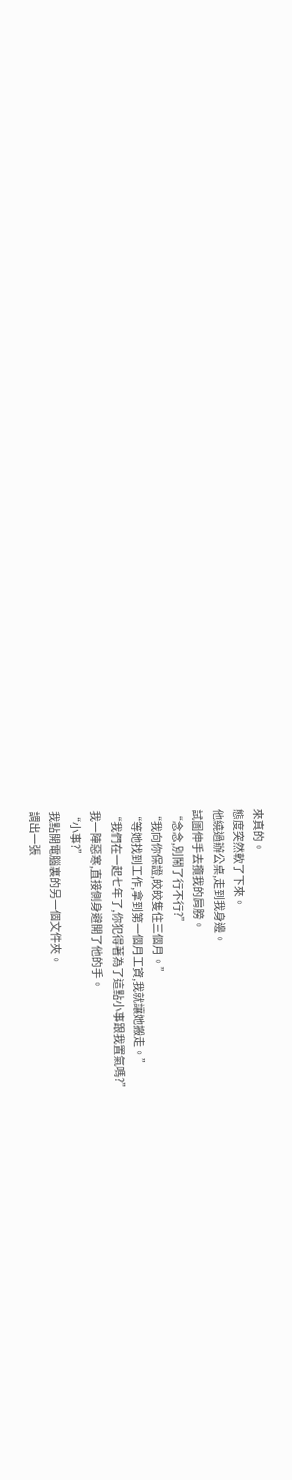來真的。
態度突然軟了下來。
他繞過辦公桌,走到我身邊。
試圖伸手去攬我的肩膀。
“念念,別鬧了行不行?”
“我向你保證,皎皎隻住三個月。”
“等她找到工作,拿到第一個月工資,我就讓她搬走。”
“我們在一起七年了,你犯得著為了這點小事跟我置氣嗎?”
我一陣惡寒,直接側身避開了他的手。
“小事?”
我點開電腦裏的另一個文件夾。
調出一張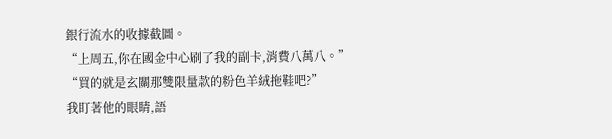銀行流水的收據截圖。
“上周五,你在國金中心刷了我的副卡,消費八萬八。”
“買的就是玄關那雙限量款的粉色羊絨拖鞋吧?”
我盯著他的眼睛,語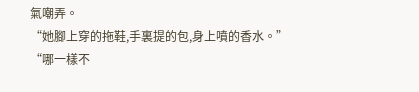氣嘲弄。
“她腳上穿的拖鞋,手裏提的包,身上噴的香水。”
“哪一樣不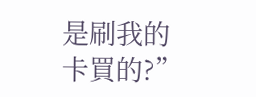是刷我的卡買的?”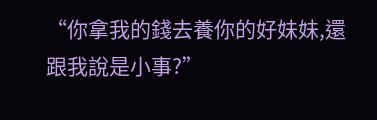“你拿我的錢去養你的好妹妹,還跟我說是小事?”